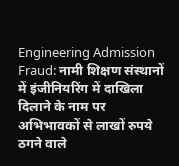Engineering Admission Fraud: नामी शिक्षण संस्थानों में इंजीनियरिंग में दाखिला दिलाने के नाम पर अभिभावकों से लाखों रुपये ठगने वाले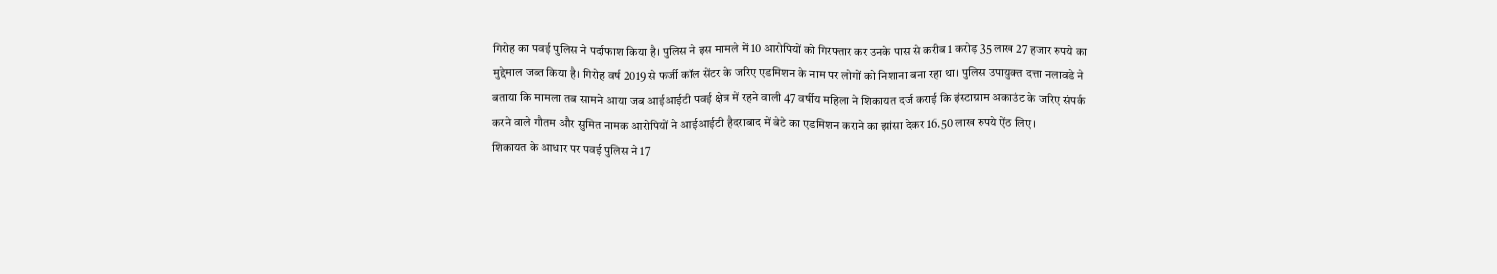गिरोह का पवई पुलिस ने पर्दाफाश किया है। पुलिस ने इस मामले में 10 आरोपियों को गिरफ्तार कर उनके पास से करीब 1 करोड़ 35 लाख 27 हजार रुपये का मुद्देमाल जब्त किया है। गिरोह वर्ष 2019 से फर्जी कॉल सेंटर के जरिए एडमिशन के नाम पर लोगों को निशाना बना रहा था। पुलिस उपायुक्त दत्ता नलावडे ने बताया कि मामला तब सामने आया जब आईआईटी पवई क्षेत्र में रहने वाली 47 वर्षीय महिला ने शिकायत दर्ज कराई कि इंस्टाग्राम अकाउंट के जरिए संपर्क करने वाले गौतम और सुमित नामक आरोपियों ने आईआईटी हैदराबाद में बेटे का एडमिशन कराने का झांसा देकर 16.50 लाख रुपये ऐंठ लिए।
शिकायत के आधार पर पवई पुलिस ने 17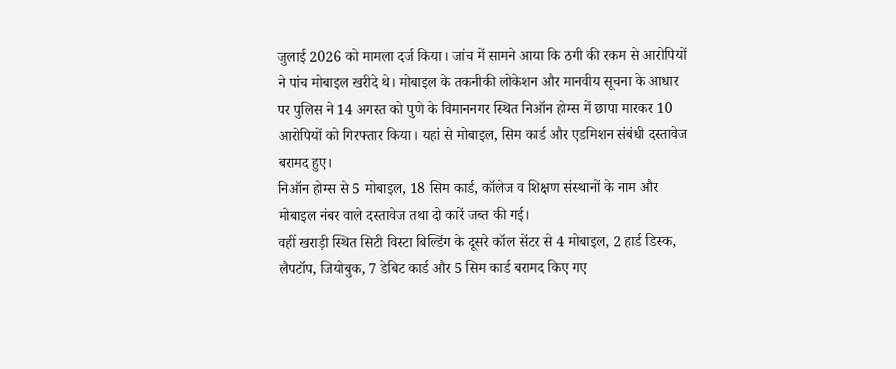जुलाई 2026 को मामला दर्ज किया। जांच में सामने आया कि ठगी की रकम से आरोपियों ने पांच मोबाइल खरीदे थे। मोबाइल के तकनीकी लोकेशन और मानवीय सूचना के आधार पर पुलिस ने 14 अगस्त को पुणे के विमाननगर स्थित निऑन होम्स में छापा मारकर 10 आरोपियों को गिरफ्तार किया। यहां से मोबाइल, सिम कार्ड और एडमिशन संबंधी दस्तावेज बरामद हुए।
निऑन होम्स से 5 मोबाइल, 18 सिम कार्ड, कॉलेज व शिक्षण संस्थानों के नाम और मोबाइल नंबर वाले दस्तावेज तथा दो कारें जब्त की गई।
वहीं खराड़ी स्थित सिटी विस्टा बिल्डिंग के दूसरे कॉल सेंटर से 4 मोबाइल, 2 हार्ड डिस्क, लैपटॉप, जियोबुक, 7 डेबिट कार्ड और 5 सिम कार्ड बरामद किए गए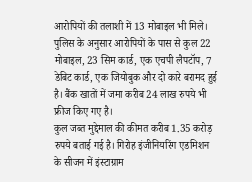आरोपियों की तलाशी में 13 मोबाइल भी मिले।
पुलिस के अनुसार आरोपियों के पास से कुल 22 मोबाइल, 23 सिम कार्ड, एक एचपी लैपटॉप, 7 डेबिट कार्ड, एक जियोबुक और दो कारे बरामद हुई है। बैंक खातों में जमा करीब 24 लाख रुपये भी फ्रीज किए गए है।
कुल जब्त मुद्देमाल की कीमत करीब 1.35 करोड़ रुपये बताई गई है। गिरोह इंजीनियरिंग एडमिशन के सीजन में इंस्टाग्राम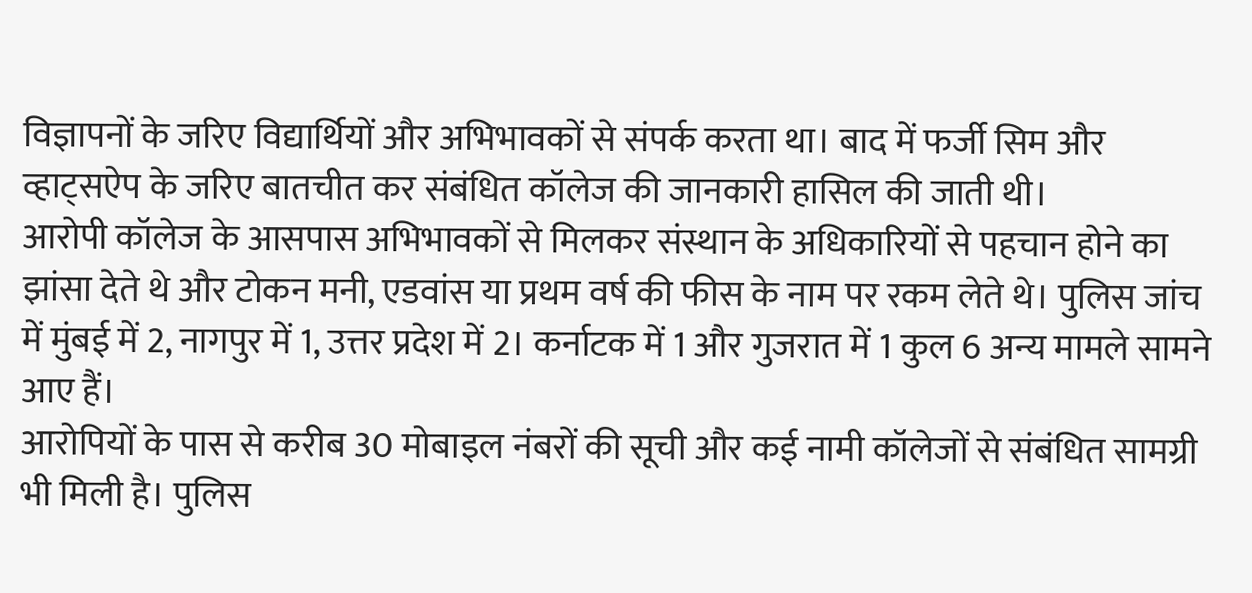विज्ञापनों के जरिए विद्यार्थियों और अभिभावकों से संपर्क करता था। बाद में फर्जी सिम और व्हाट्सऐप के जरिए बातचीत कर संबंधित कॉलेज की जानकारी हासिल की जाती थी।
आरोपी कॉलेज के आसपास अभिभावकों से मिलकर संस्थान के अधिकारियों से पहचान होने का झांसा देते थे और टोकन मनी, एडवांस या प्रथम वर्ष की फीस के नाम पर रकम लेते थे। पुलिस जांच में मुंबई में 2, नागपुर में 1, उत्तर प्रदेश में 2। कर्नाटक में 1 और गुजरात में 1 कुल 6 अन्य मामले सामने आए हैं।
आरोपियों के पास से करीब 30 मोबाइल नंबरों की सूची और कई नामी कॉलेजों से संबंधित सामग्री भी मिली है। पुलिस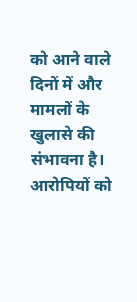को आने वाले दिनों में और मामलों के खुलासे की संभावना है। आरोपियों को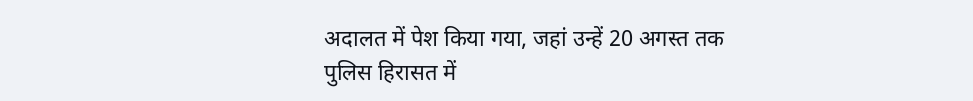अदालत में पेश किया गया, जहां उन्हें 20 अगस्त तक पुलिस हिरासत में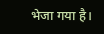भेजा गया है।